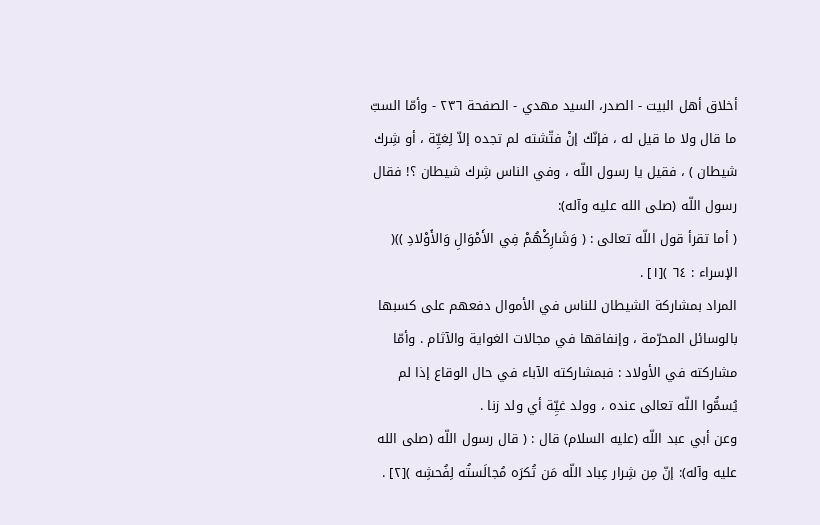أخلاق أهل البيت - الصدر، السيد مهدي - الصفحة ٢٣٦ - وأمّا السبّ
ما قال ولا ما قيل له ، فإنّك إنْ فتّشته لم تجده إلاّ لِغيِّة ، أو شِرك شيطان ) ، فقيل يا رسول اللّه ، وفي الناس شِرك شيطان ؟! فقال رسول اللّه (صلى الله عليه وآله):
( أما تقرأ قول اللّه تعالى : ( وَشَارِكْهُمْ فِي الأَمْوَالِ وَالأَوْلادِ ))( الإسراء : ٦٤ )[١] .
المراد بمشاركة الشيطان للناس في الأموال دفعهم على كسبها بالوسائل المحرّمة ، وإنفاقها في مجالات الغواية والآثام . وأمّا مشاركته في الأولاد : فبمشاركته الآباء في حال الوقاع إذا لم يُسمُّوا اللّه تعالى عنده ، وولد غيِّة أي ولد زنا .
وعن أبي عبد اللّه (عليه السلام) قال : ( قال رسول اللّه (صلى الله عليه وآله): إنّ مِن شِرار عِباد اللّه مَن تُكرَه مُجالَستُه لِفُحشِه )[٢] .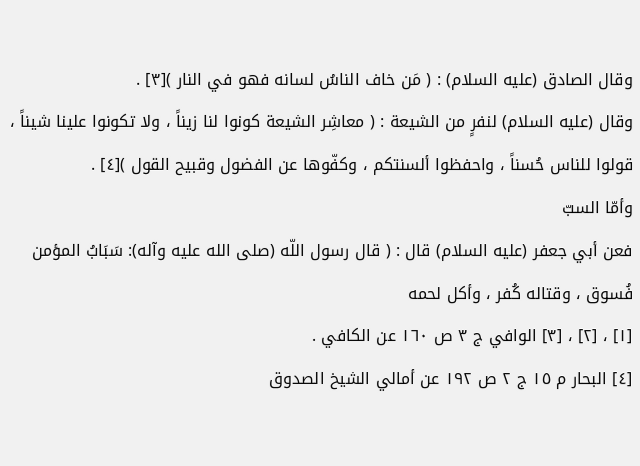وقال الصادق (عليه السلام) : ( مَن خاف الناسُ لسانه فهو في النار )[٣] .
وقال (عليه السلام) لنفرٍ من الشيعة : ( معاشِر الشيعة كونوا لنا زيناً ، ولا تكونوا علينا شيناً ، قولوا للناس حُسناً ، واحفظوا ألسنتكم ، وكفّوها عن الفضول وقبيح القول )[٤] .
وأمّا السبّ
فعن أبي جعفر (عليه السلام) قال : ( قال رسول اللّه (صلى الله عليه وآله): سَبَابُ المؤمن فُسوق ، وقتاله كُفر ، وأكل لحمه
[١] ، [٢] ، [٣] الوافي ج ٣ ص ١٦٠ عن الكافي .
[٤] البحار م ١٥ ج ٢ ص ١٩٢ عن أمالي الشيخ الصدوق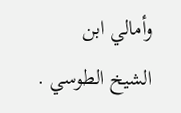وأمالي ابن الشيخ الطوسي .